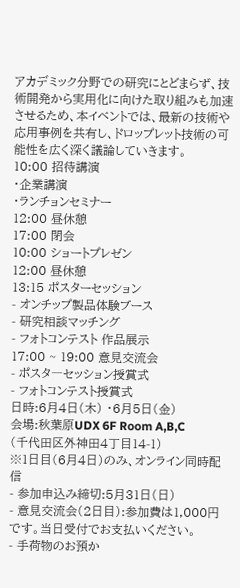アカデミック分野での研究にとどまらず、技術開発から実用化に向けた取り組みも加速させるため、本イベントでは、最新の技術や応用事例を共有し、ドロップレット技術の可能性を広く深く議論していきます。
10:00 招待講演
・企業講演
・ランチョンセミナー
12:00 昼休憩
17:00 閉会
10:00 ショートプレゼン
12:00 昼休憩
13:15 ポスターセッション
- オンチップ製品体験ブース
- 研究相談マッチング
- フォトコンテスト 作品展示
17:00 ~ 19:00 意見交流会
- ポスタ―セッション授賞式
- フォトコンテスト授賞式
日時:6月4日(木) ・6月5日(金)
会場:秋葉原UDX 6F Room A,B,C
(千代田区外神田4丁目14-1)
※1日目(6月4日)のみ、オンライン同時配信
- 参加申込み締切:5月31日(日)
- 意見交流会(2日目):参加費は1,000円です。当日受付でお支払いください。
- 手荷物のお預か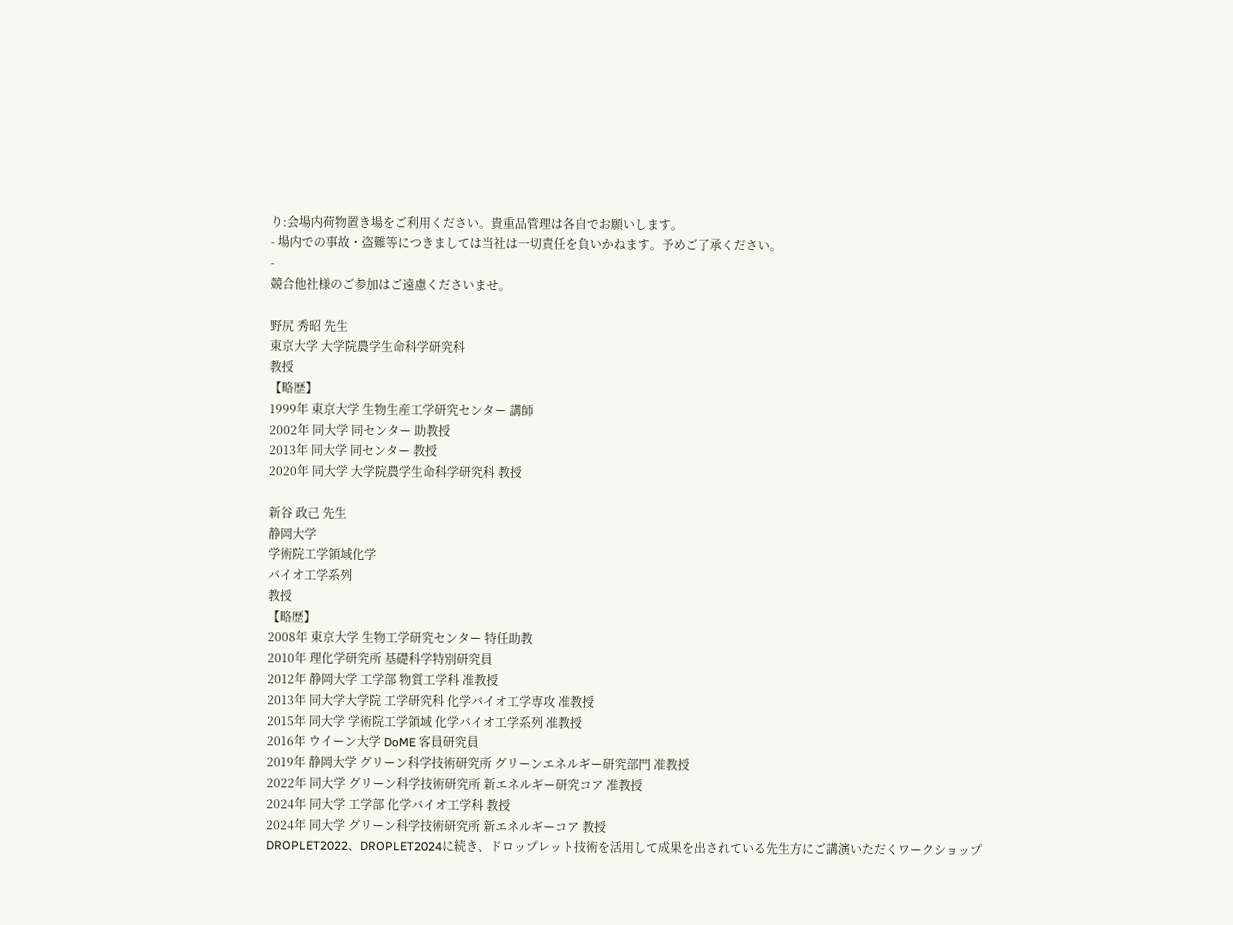り:会場内荷物置き場をご利用ください。貴重品管理は各自でお願いします。
- 場内での事故・盗難等につきましては当社は一切責任を負いかねます。予めご了承ください。
-
競合他社様のご参加はご遠慮くださいませ。

野尻 秀昭 先生
東京大学 大学院農学生命科学研究科
教授
【略歴】
1999年 東京大学 生物生産工学研究センター 講師
2002年 同大学 同センター 助教授
2013年 同大学 同センター 教授
2020年 同大学 大学院農学生命科学研究科 教授

新谷 政己 先生
静岡大学
学術院工学領域化学
バイオ工学系列
教授
【略歴】
2008年 東京大学 生物工学研究センター 特任助教
2010年 理化学研究所 基礎科学特別研究員
2012年 静岡大学 工学部 物質工学科 准教授
2013年 同大学大学院 工学研究科 化学バイオ工学専攻 准教授
2015年 同大学 学術院工学領域 化学バイオ工学系列 准教授
2016年 ウイーン大学 DoME 客員研究員
2019年 静岡大学 グリーン科学技術研究所 グリーンエネルギー研究部門 准教授
2022年 同大学 グリーン科学技術研究所 新エネルギー研究コア 准教授
2024年 同大学 工学部 化学バイオ工学科 教授
2024年 同大学 グリーン科学技術研究所 新エネルギーコア 教授
DROPLET2022、DROPLET2024に続き、ドロップレット技術を活用して成果を出されている先生方にご講演いただくワークショップ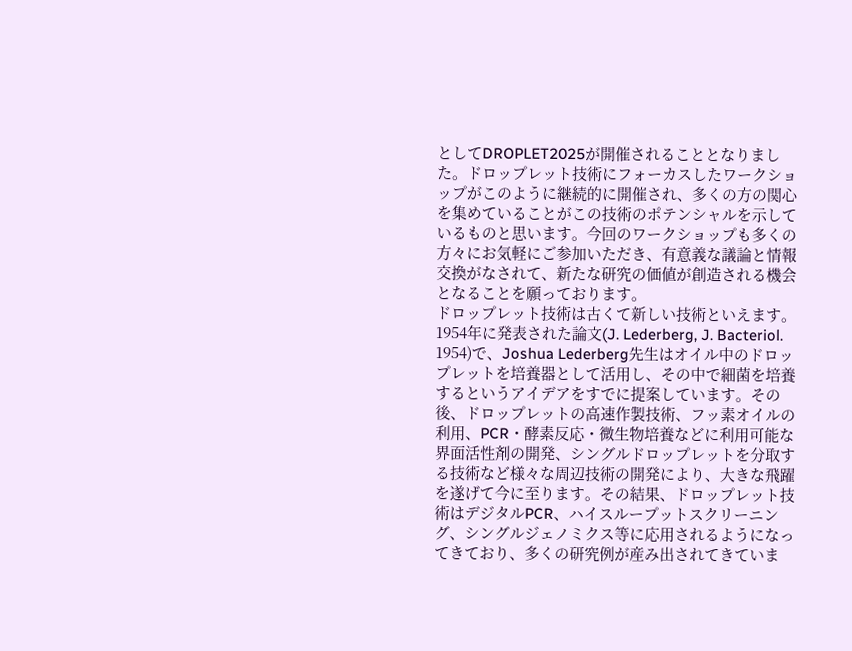としてDROPLET2025が開催されることとなりました。ドロップレット技術にフォーカスしたワークショップがこのように継続的に開催され、多くの方の関心を集めていることがこの技術のポテンシャルを示しているものと思います。今回のワークショップも多くの方々にお気軽にご参加いただき、有意義な議論と情報交換がなされて、新たな研究の価値が創造される機会となることを願っております。
ドロップレット技術は古くて新しい技術といえます。1954年に発表された論文(J. Lederberg, J. Bacteriol. 1954)で、Joshua Lederberg先生はオイル中のドロップレットを培養器として活用し、その中で細菌を培養するというアイデアをすでに提案しています。その後、ドロップレットの高速作製技術、フッ素オイルの利用、PCR・酵素反応・微生物培養などに利用可能な界面活性剤の開発、シングルドロップレットを分取する技術など様々な周辺技術の開発により、大きな飛躍を遂げて今に至ります。その結果、ドロップレット技術はデジタルPCR、ハイスループットスクリーニング、シングルジェノミクス等に応用されるようになってきており、多くの研究例が産み出されてきていま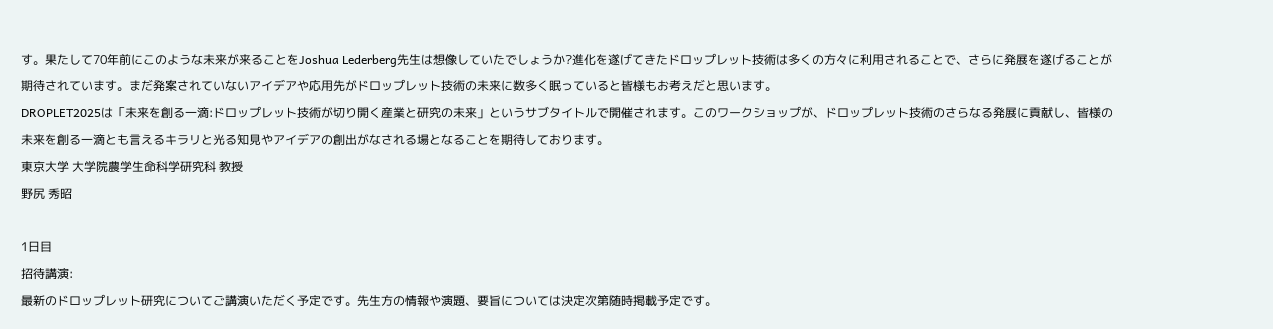す。果たして70年前にこのような未来が来ることをJoshua Lederberg先生は想像していたでしょうか?進化を遂げてきたドロップレット技術は多くの方々に利用されることで、さらに発展を遂げることが期待されています。まだ発案されていないアイデアや応用先がドロップレット技術の未来に数多く眠っていると皆様もお考えだと思います。
DROPLET2025は「未来を創る一滴:ドロップレット技術が切り開く産業と研究の未来」というサブタイトルで開催されます。このワークショップが、ドロップレット技術のさらなる発展に貢献し、皆様の未来を創る一滴とも言えるキラリと光る知見やアイデアの創出がなされる場となることを期待しております。
東京大学 大学院農学生命科学研究科 教授
野尻 秀昭

1日目
招待講演:
最新のドロップレット研究についてご講演いただく予定です。先生方の情報や演題、要旨については決定次第随時掲載予定です。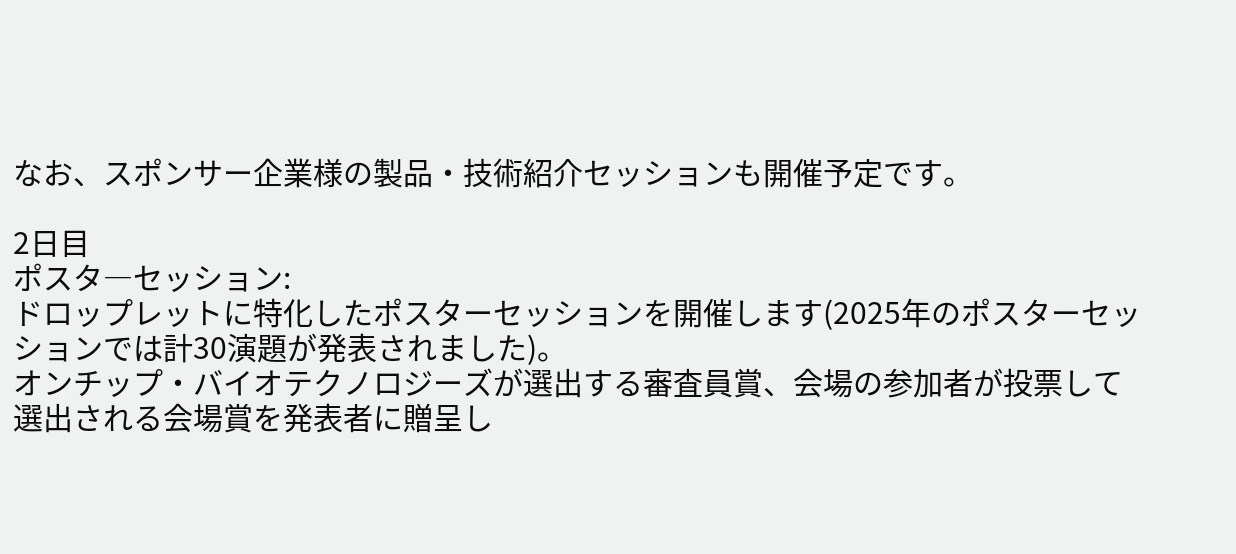なお、スポンサー企業様の製品・技術紹介セッションも開催予定です。

2日目
ポスタ―セッション:
ドロップレットに特化したポスターセッションを開催します(2025年のポスターセッションでは計30演題が発表されました)。
オンチップ・バイオテクノロジーズが選出する審査員賞、会場の参加者が投票して選出される会場賞を発表者に贈呈し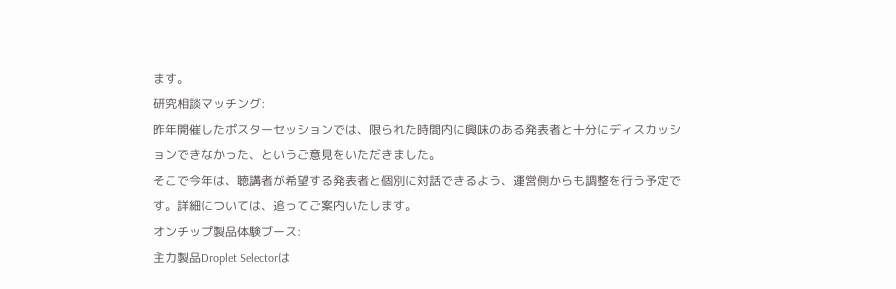ます。
研究相談マッチング:
昨年開催したポスターセッションでは、限られた時間内に興味のある発表者と十分にディスカッションできなかった、というご意見をいただきました。
そこで今年は、聴講者が希望する発表者と個別に対話できるよう、運営側からも調整を行う予定です。詳細については、追ってご案内いたします。
オンチップ製品体験ブース:
主力製品Droplet Selectorは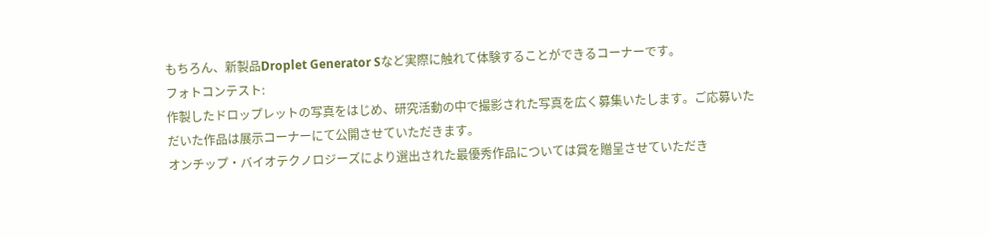もちろん、新製品Droplet Generator Sなど実際に触れて体験することができるコーナーです。
フォトコンテスト:
作製したドロップレットの写真をはじめ、研究活動の中で撮影された写真を広く募集いたします。ご応募いただいた作品は展示コーナーにて公開させていただきます。
オンチップ・バイオテクノロジーズにより選出された最優秀作品については賞を贈呈させていただき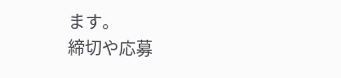ます。
締切や応募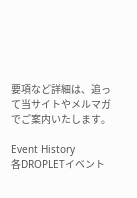要項など詳細は、追って当サイトやメルマガでご案内いたします。

Event History
各DROPLETイベント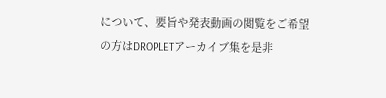について、要旨や発表動画の閲覧をご希望の方はDROPLETアーカイブ集を是非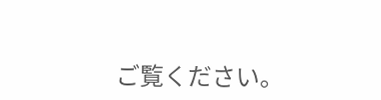ご覧ください。